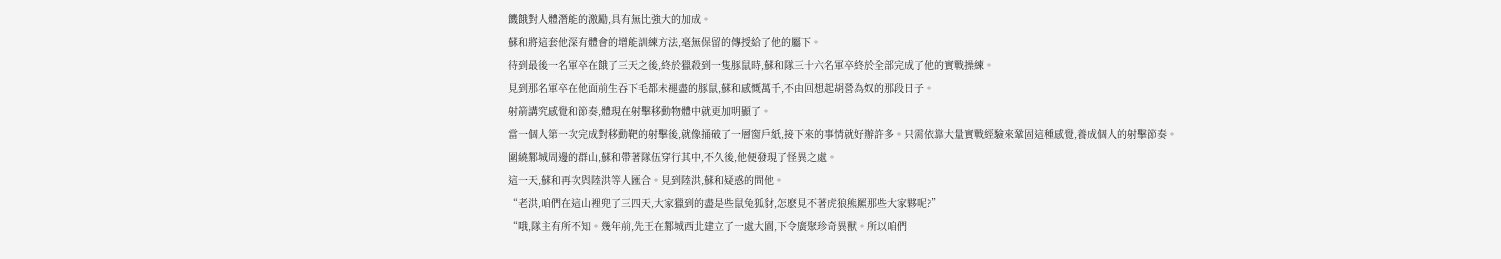饑餓對人體潛能的激勵,具有無比強大的加成。
蘇和將這套他深有體會的增能訓練方法,毫無保留的傳授給了他的屬下。
待到最後一名軍卒在餓了三天之後,終於獵殺到一隻豚鼠時,蘇和隊三十六名軍卒終於全部完成了他的實戰操練。
見到那名軍卒在他面前生吞下毛都未褪盡的豚鼠,蘇和感慨萬千,不由回想起胡營為奴的那段日子。
射箭講究感覺和節奏,體現在射擊移動物體中就更加明顯了。
當一個人第一次完成對移動靶的射擊後,就像捅破了一層窗戶紙,接下來的事情就好辦許多。只需依靠大量實戰經驗來鞏固這種感覺,養成個人的射擊節奏。
圍繞鄴城周邊的群山,蘇和帶著隊伍穿行其中,不久後,他便發現了怪異之處。
這一天,蘇和再次與陸洪等人匯合。見到陸洪,蘇和疑惑的問他。
“老洪,咱們在這山裡兜了三四天,大家獵到的盡是些鼠兔狐豺,怎麽見不著虎狼熊羆那些大家夥呢?”
“哦,隊主有所不知。幾年前,先王在鄴城西北建立了一處大園,下令廣聚珍奇異獸。所以咱們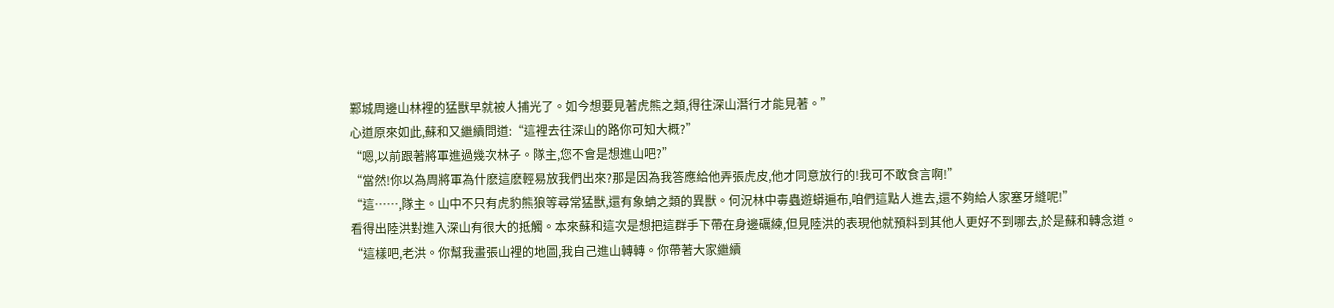鄴城周邊山林裡的猛獸早就被人捕光了。如今想要見著虎熊之類,得往深山潛行才能見著。”
心道原來如此,蘇和又繼續問道:“這裡去往深山的路你可知大概?”
“嗯,以前跟著將軍進過幾次林子。隊主,您不會是想進山吧?”
“當然!你以為周將軍為什麽這麽輕易放我們出來?那是因為我答應給他弄張虎皮,他才同意放行的!我可不敢食言啊!”
“這……,隊主。山中不只有虎豹熊狼等尋常猛獸,還有象蚺之類的異獸。何況林中毒蟲遊蟒遍布,咱們這點人進去,還不夠給人家塞牙縫呢!”
看得出陸洪對進入深山有很大的抵觸。本來蘇和這次是想把這群手下帶在身邊礪練,但見陸洪的表現他就預料到其他人更好不到哪去,於是蘇和轉念道。
“這樣吧,老洪。你幫我畫張山裡的地圖,我自己進山轉轉。你帶著大家繼續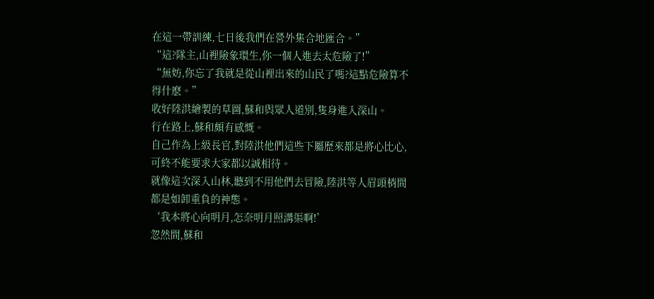在這一帶訓練,七日後我們在營外集合地匯合。”
“這?隊主,山裡險象環生,你一個人進去太危險了!”
“無妨,你忘了我就是從山裡出來的山民了嗎?這點危險算不得什麽。”
收好陸洪繪製的草圖,蘇和與眾人道別,隻身進入深山。
行在路上,蘇和頗有感慨。
自己作為上級長官,對陸洪他們這些下屬歷來都是將心比心,可終不能要求大家都以誠相待。
就像這次深入山林,聽到不用他們去冒險,陸洪等人眉頭梢間都是如卸重負的神態。
‘我本將心向明月,怎奈明月照溝渠啊!’
忽然間,蘇和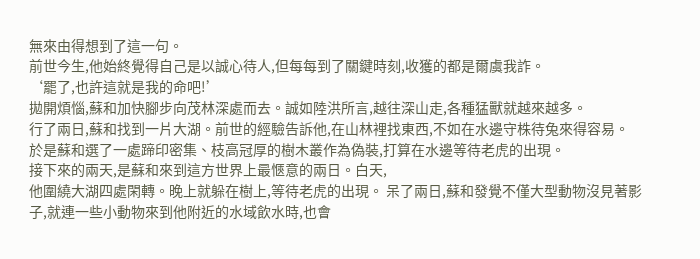無來由得想到了這一句。
前世今生,他始終覺得自己是以誠心待人,但每每到了關鍵時刻,收獲的都是爾虞我詐。
‘罷了,也許這就是我的命吧!’
拋開煩惱,蘇和加快腳步向茂林深處而去。誠如陸洪所言,越往深山走,各種猛獸就越來越多。
行了兩日,蘇和找到一片大湖。前世的經驗告訴他,在山林裡找東西,不如在水邊守株待兔來得容易。
於是蘇和選了一處蹄印密集、枝高冠厚的樹木叢作為偽裝,打算在水邊等待老虎的出現。
接下來的兩天,是蘇和來到這方世界上最愜意的兩日。白天,
他圍繞大湖四處閑轉。晚上就躲在樹上,等待老虎的出現。 呆了兩日,蘇和發覺不僅大型動物沒見著影子,就連一些小動物來到他附近的水域飲水時,也會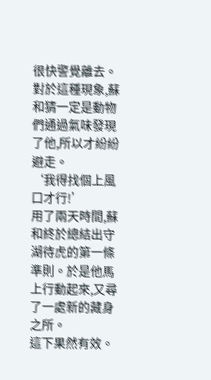很快警覺離去。
對於這種現象,蘇和猜一定是動物們通過氣味發現了他,所以才紛紛避走。
‘我得找個上風口才行!’
用了兩天時間,蘇和終於總結出守湖待虎的第一條準則。於是他馬上行動起來,又尋了一處新的藏身之所。
這下果然有效。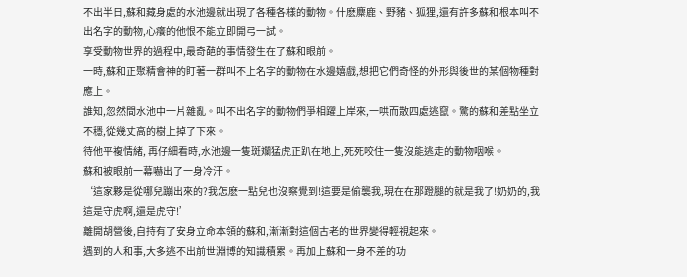不出半日,蘇和藏身處的水池邊就出現了各種各樣的動物。什麽麋鹿、野豬、狐狸,還有許多蘇和根本叫不出名字的動物,心癢的他恨不能立即開弓一試。
享受動物世界的過程中,最奇葩的事情發生在了蘇和眼前。
一時,蘇和正聚精會神的盯著一群叫不上名字的動物在水邊嬉戲,想把它們奇怪的外形與後世的某個物種對應上。
誰知,忽然間水池中一片雜亂。叫不出名字的動物們爭相躍上岸來,一哄而散四處逃竄。驚的蘇和差點坐立不穩,從幾丈高的樹上掉了下來。
待他平複情緒, 再仔細看時,水池邊一隻斑斕猛虎正趴在地上,死死咬住一隻沒能逃走的動物咽喉。
蘇和被眼前一幕嚇出了一身冷汗。
‘這家夥是從哪兒蹦出來的?我怎麽一點兒也沒察覺到!這要是偷襲我,現在在那蹬腿的就是我了!奶奶的,我這是守虎啊,還是虎守!’
離開胡營後,自持有了安身立命本領的蘇和,漸漸對這個古老的世界變得輕視起來。
遇到的人和事,大多逃不出前世淵博的知識積累。再加上蘇和一身不差的功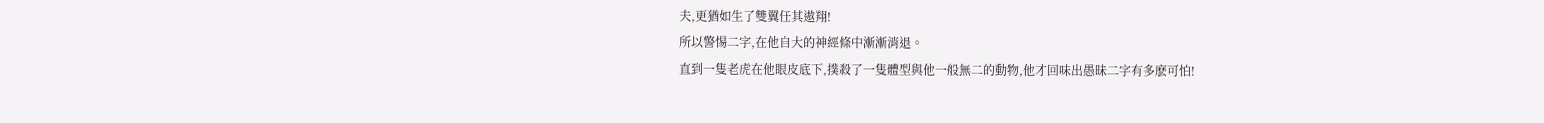夫,更猶如生了雙翼任其遨翔!
所以警惕二字,在他自大的神經條中漸漸消退。
直到一隻老虎在他眼皮底下,撲殺了一隻體型與他一般無二的動物,他才回味出愚昧二字有多麽可怕!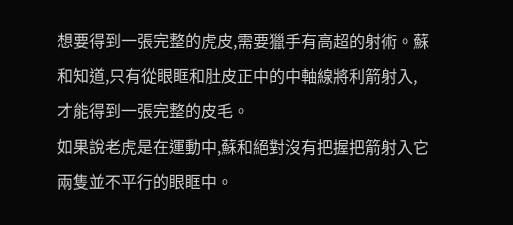想要得到一張完整的虎皮,需要獵手有高超的射術。蘇和知道,只有從眼眶和肚皮正中的中軸線將利箭射入,才能得到一張完整的皮毛。
如果說老虎是在運動中,蘇和絕對沒有把握把箭射入它兩隻並不平行的眼眶中。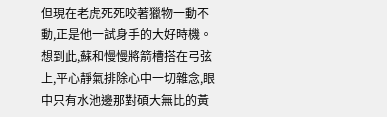但現在老虎死死咬著獵物一動不動,正是他一試身手的大好時機。
想到此,蘇和慢慢將箭槽搭在弓弦上,平心靜氣排除心中一切雜念,眼中只有水池邊那對碩大無比的黃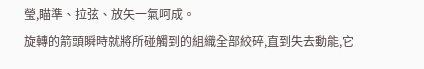瑩,瞄準、拉弦、放矢一氣呵成。
旋轉的箭頭瞬時就將所碰觸到的組織全部絞碎,直到失去動能,它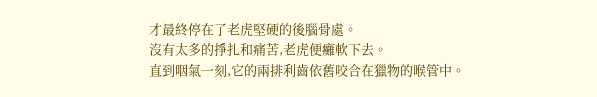才最終停在了老虎堅硬的後腦骨處。
沒有太多的掙扎和痛苦,老虎便癱軟下去。
直到咽氣一刻,它的兩排利齒依舊咬合在獵物的喉管中。